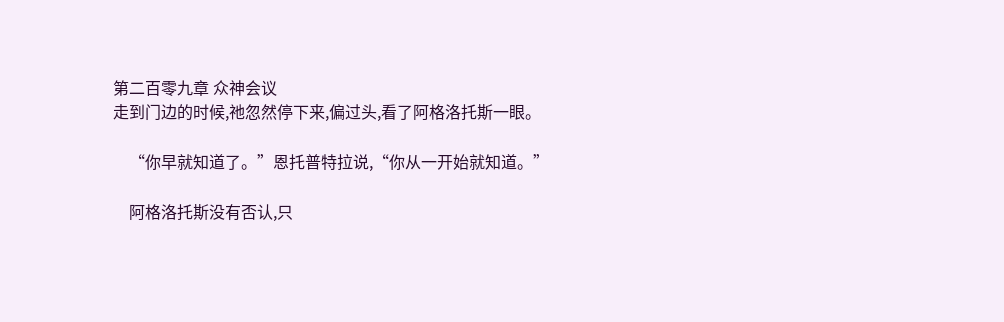第二百零九章 众神会议
走到门边的时候,祂忽然停下来,偏过头,看了阿格洛托斯一眼。

    “你早就知道了。”恩托普特拉说,“你从一开始就知道。”

    阿格洛托斯没有否认,只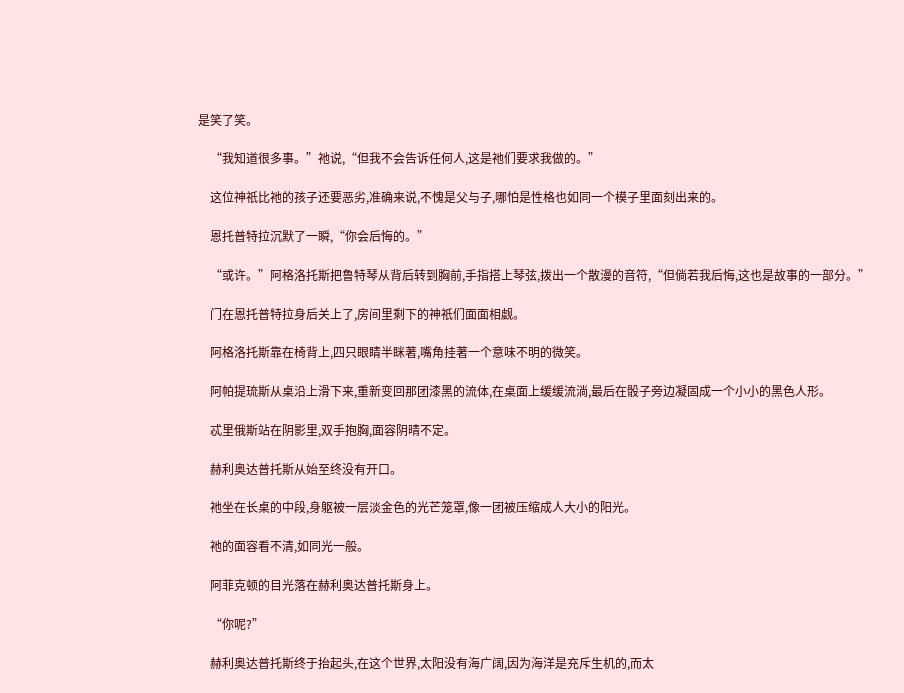是笑了笑。

    “我知道很多事。”祂说,“但我不会告诉任何人,这是祂们要求我做的。”

    这位神祇比祂的孩子还要恶劣,准确来说,不愧是父与子,哪怕是性格也如同一个模子里面刻出来的。

    恩托普特拉沉默了一瞬,“你会后悔的。”

    “或许。”阿格洛托斯把鲁特琴从背后转到胸前,手指搭上琴弦,拨出一个散漫的音符,“但倘若我后悔,这也是故事的一部分。”

    门在恩托普特拉身后关上了,房间里剩下的神祇们面面相觑。

    阿格洛托斯靠在椅背上,四只眼睛半眯著,嘴角挂著一个意味不明的微笑。

    阿帕提琉斯从桌沿上滑下来,重新变回那团漆黑的流体,在桌面上缓缓流淌,最后在骰子旁边凝固成一个小小的黑色人形。

    忒里俄斯站在阴影里,双手抱胸,面容阴晴不定。

    赫利奥达普托斯从始至终没有开口。

    祂坐在长桌的中段,身躯被一层淡金色的光芒笼罩,像一团被压缩成人大小的阳光。

    祂的面容看不清,如同光一般。

    阿菲克顿的目光落在赫利奥达普托斯身上。

    “你呢?”

    赫利奥达普托斯终于抬起头,在这个世界,太阳没有海广阔,因为海洋是充斥生机的,而太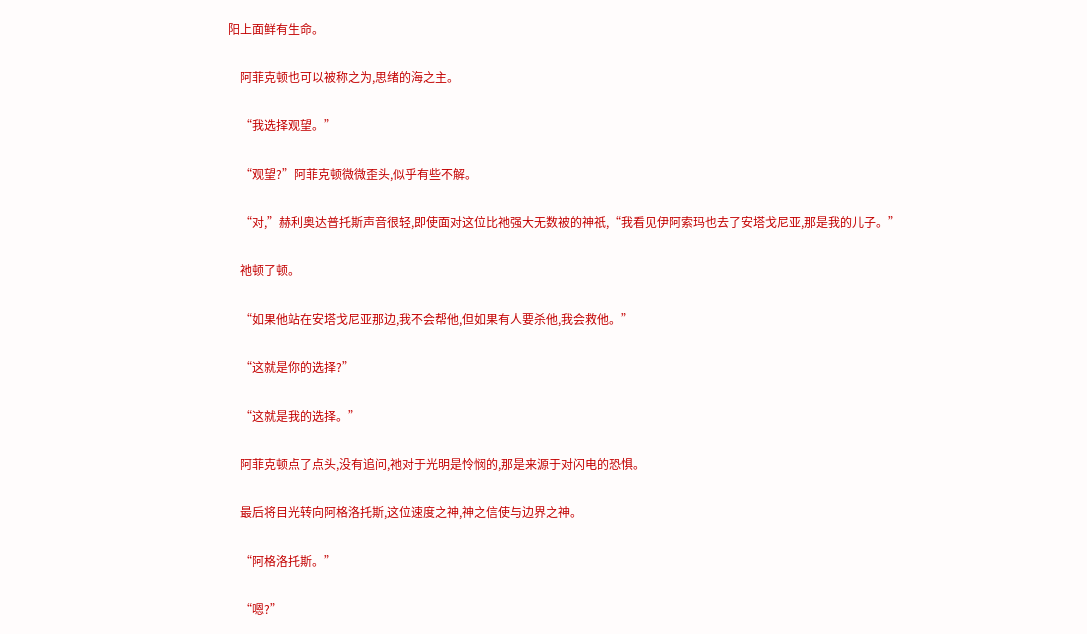阳上面鲜有生命。

    阿菲克顿也可以被称之为,思绪的海之主。

    “我选择观望。”

    “观望?”阿菲克顿微微歪头,似乎有些不解。

    “对,”赫利奥达普托斯声音很轻,即使面对这位比祂强大无数被的神祇,“我看见伊阿索玛也去了安塔戈尼亚,那是我的儿子。”

    祂顿了顿。

    “如果他站在安塔戈尼亚那边,我不会帮他,但如果有人要杀他,我会救他。”

    “这就是你的选择?”

    “这就是我的选择。”

    阿菲克顿点了点头,没有追问,祂对于光明是怜悯的,那是来源于对闪电的恐惧。

    最后将目光转向阿格洛托斯,这位速度之神,神之信使与边界之神。

    “阿格洛托斯。”

    “嗯?”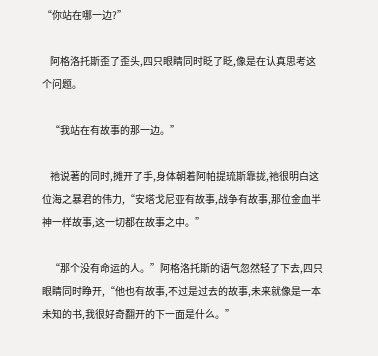“你站在哪一边?”

    阿格洛托斯歪了歪头,四只眼睛同时眨了眨,像是在认真思考这个问题。

    “我站在有故事的那一边。”

    祂说著的同时,摊开了手,身体朝着阿帕提琉斯靠拢,祂很明白这位海之暴君的伟力,“安塔戈尼亚有故事,战争有故事,那位金血半神一样故事,这一切都在故事之中。”

    “那个没有命运的人。”阿格洛托斯的语气忽然轻了下去,四只眼睛同时睁开,“他也有故事,不过是过去的故事,未来就像是一本未知的书,我很好奇翻开的下一面是什么。”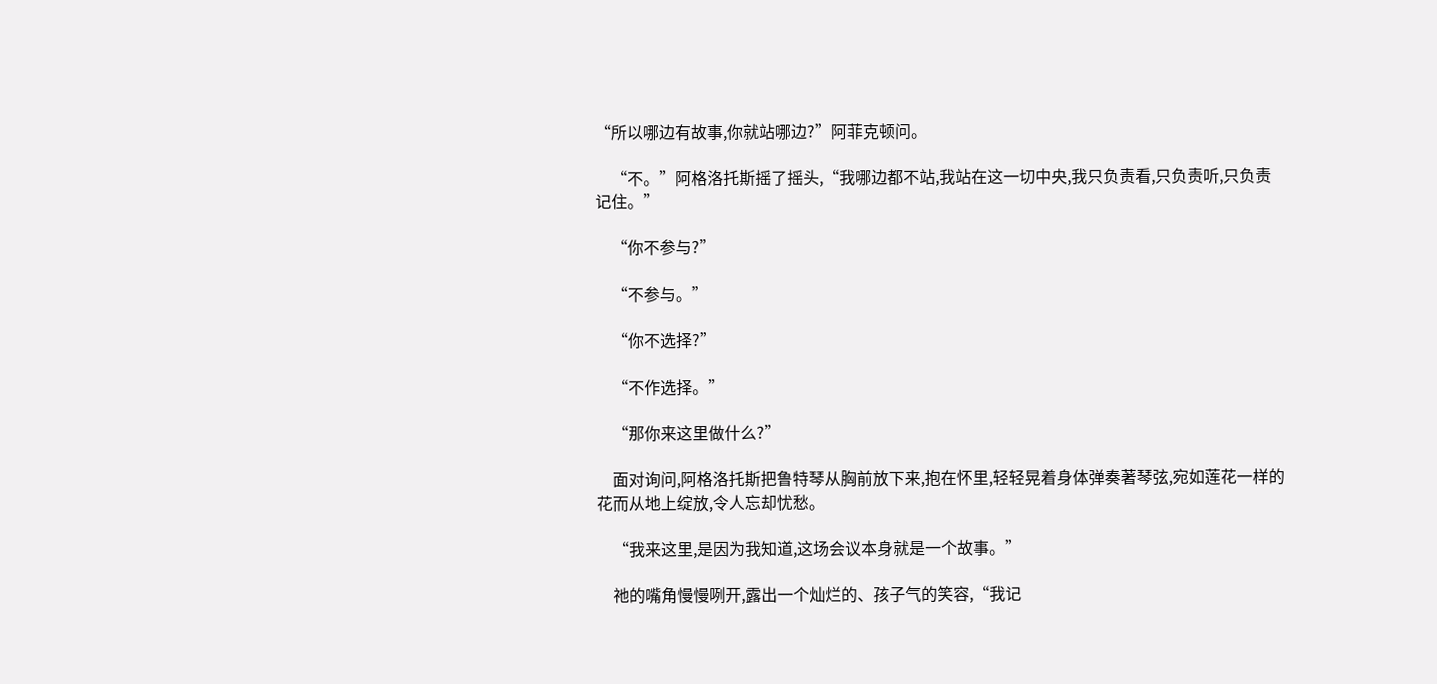“所以哪边有故事,你就站哪边?”阿菲克顿问。

    “不。”阿格洛托斯摇了摇头,“我哪边都不站,我站在这一切中央,我只负责看,只负责听,只负责记住。”

    “你不参与?”

    “不参与。”

    “你不选择?”

    “不作选择。”

    “那你来这里做什么?”

    面对询问,阿格洛托斯把鲁特琴从胸前放下来,抱在怀里,轻轻晃着身体弹奏著琴弦,宛如莲花一样的花而从地上绽放,令人忘却忧愁。

    “我来这里,是因为我知道,这场会议本身就是一个故事。”

    祂的嘴角慢慢咧开,露出一个灿烂的、孩子气的笑容,“我记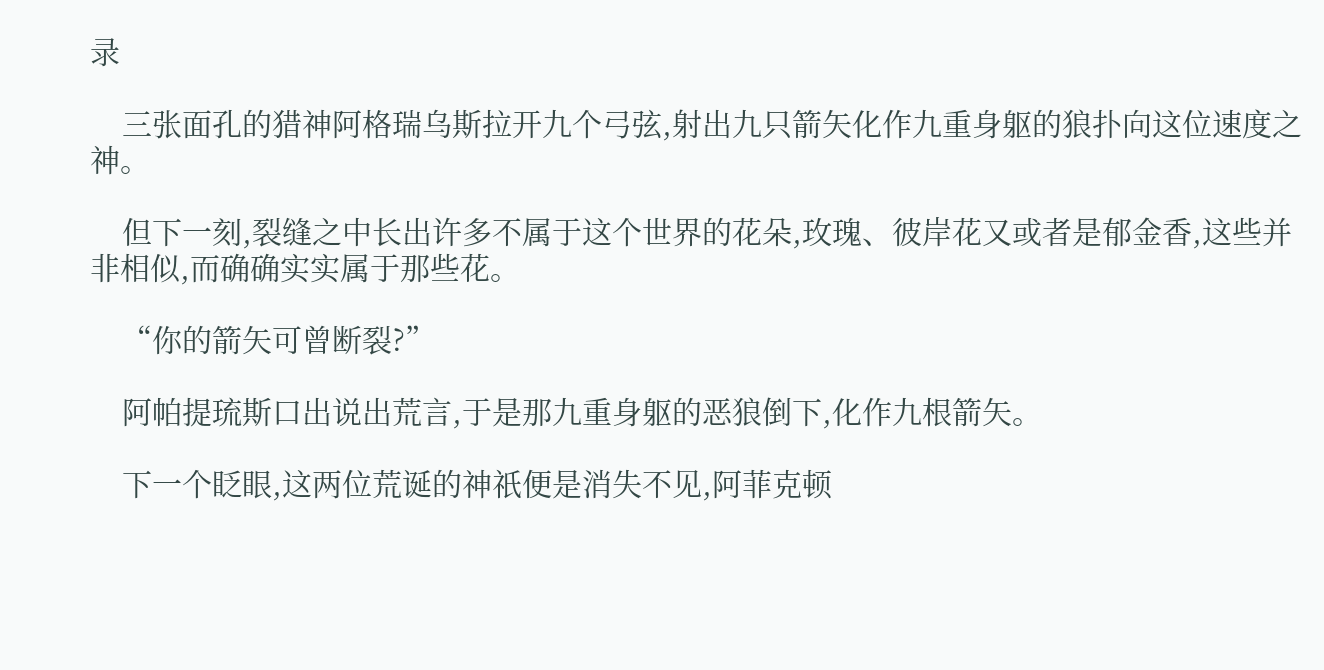录

    三张面孔的猎神阿格瑞乌斯拉开九个弓弦,射出九只箭矢化作九重身躯的狼扑向这位速度之神。

    但下一刻,裂缝之中长出许多不属于这个世界的花朵,玫瑰、彼岸花又或者是郁金香,这些并非相似,而确确实实属于那些花。

    “你的箭矢可曾断裂?”

    阿帕提琉斯口出说出荒言,于是那九重身躯的恶狼倒下,化作九根箭矢。

    下一个眨眼,这两位荒诞的神祇便是消失不见,阿菲克顿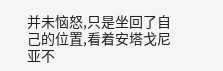并未恼怒,只是坐回了自己的位置,看着安塔戈尼亚不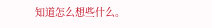知道怎么想些什么。